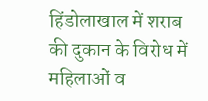हिंडोलाखाल में शराब की दुकान के विरोध में महिलाओं व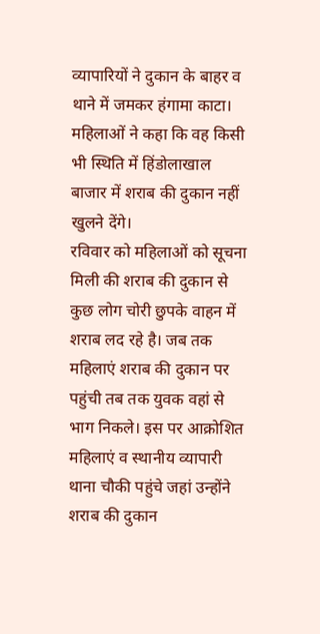व्यापारियों ने दुकान के बाहर व थाने में जमकर हंगामा काटा। महिलाओं ने कहा कि वह किसी भी स्थिति में हिंडोलाखाल बाजार में शराब की दुकान नहीं खुलने देंगे।
रविवार को महिलाओं को सूचना मिली की शराब की दुकान से कुछ लोग चोरी छुपके वाहन में शराब लद रहे है। जब तक महिलाएं शराब की दुकान पर पहुंची तब तक युवक वहां से भाग निकले। इस पर आक्रोशित महिलाएं व स्थानीय व्यापारी थाना चौकी पहुंचे जहां उन्होंने शराब की दुकान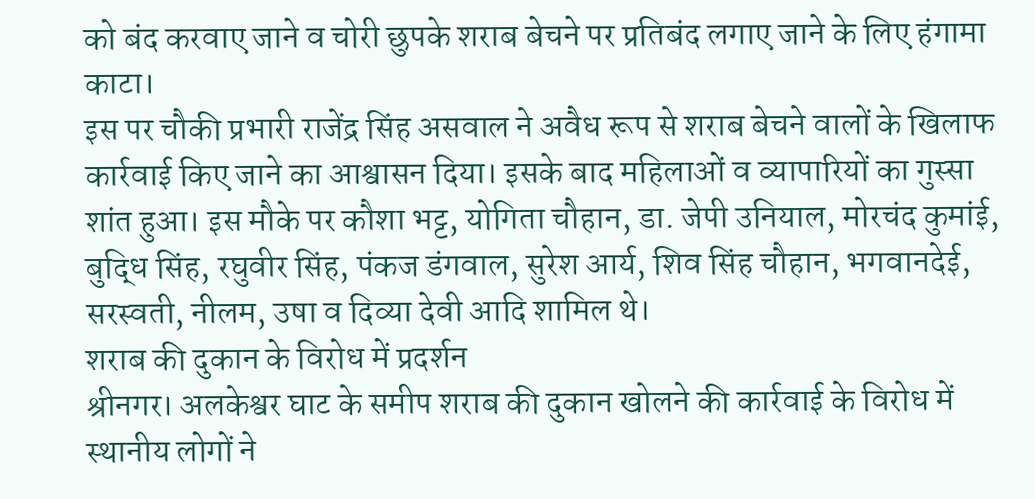को बंद करवाए जाने व चोरी छुपके शराब बेचने पर प्रतिबंद लगाए जाने के लिए हंगामा काटा।
इस पर चौकी प्रभारी राजेंद्र सिंह असवाल ने अवैध रूप से शराब बेचने वालों के खिलाफ कार्रवाई किए जाने का आश्वासन दिया। इसके बाद महिलाओं व व्यापारियों का गुस्सा शांत हुआ। इस मौके पर कौशा भट्ट, योगिता चौहान, डा. जेपी उनियाल, मोरचंद कुमांई, बुद्धि सिंह, रघुवीर सिंह, पंकज डंगवाल, सुरेश आर्य, शिव सिंह चौहान, भगवानदेई, सरस्वती, नीलम, उषा व दिव्या देवी आदि शामिल थे।
शराब की दुकान के विरोध में प्रदर्शन
श्रीनगर। अलकेश्वर घाट के समीप शराब की दुकान खोलने की कार्रवाई के विरोध में स्थानीय लोगों ने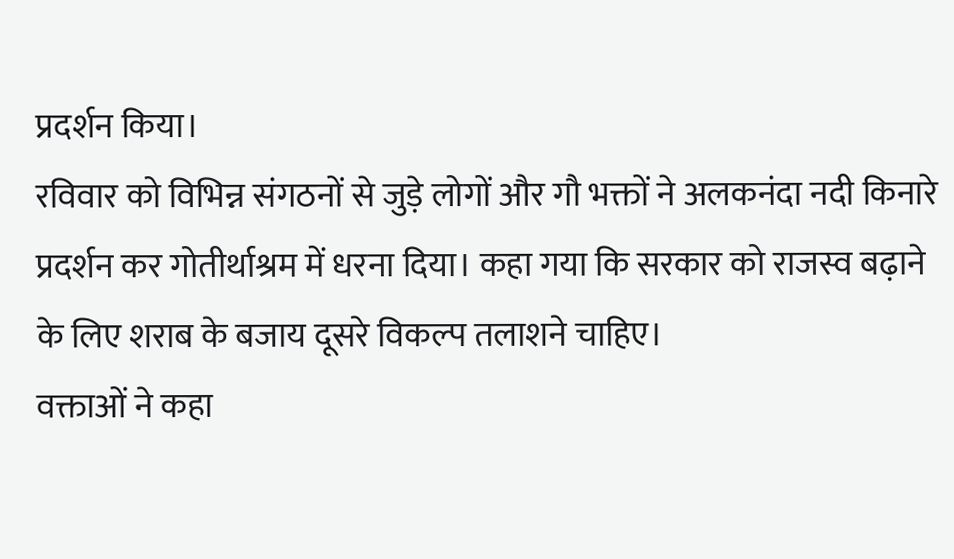प्रदर्शन किया।
रविवार को विभिन्न संगठनों से जुड़े लोगों और गौ भक्तों ने अलकनंदा नदी किनारे प्रदर्शन कर गोतीर्थाश्रम में धरना दिया। कहा गया कि सरकार को राजस्व बढ़ाने के लिए शराब के बजाय दूसरे विकल्प तलाशने चाहिए।
वक्ताओं ने कहा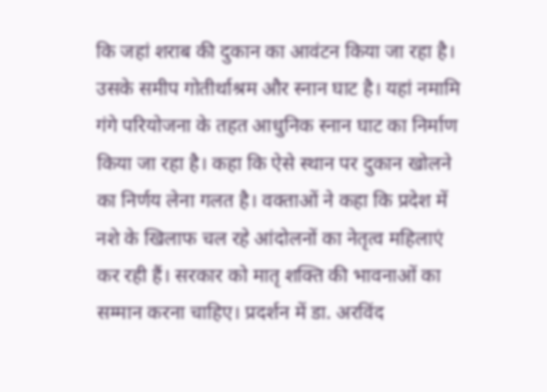कि जहां शराब की दुकान का आवंटन किया जा रहा है। उसके समीप गोतीर्थाश्रम और स्नान घाट है। यहां नमामि गंगे परियोजना के तहत आधुनिक स्नान घाट का निर्माण किया जा रहा है। कहा कि ऐसे स्थान पर दुकान खोलने का निर्णय लेना गलत है। वक्ताओं ने कहा कि प्रदेश में नशे के खिलाफ चल रहे आंदोलनों का नेतृत्व महिलाएं कर रही हैं। सरकार को मातृ शक्ति की भावनाओं का सम्मान करना चाहिए। प्रदर्शन में डा. अरविंद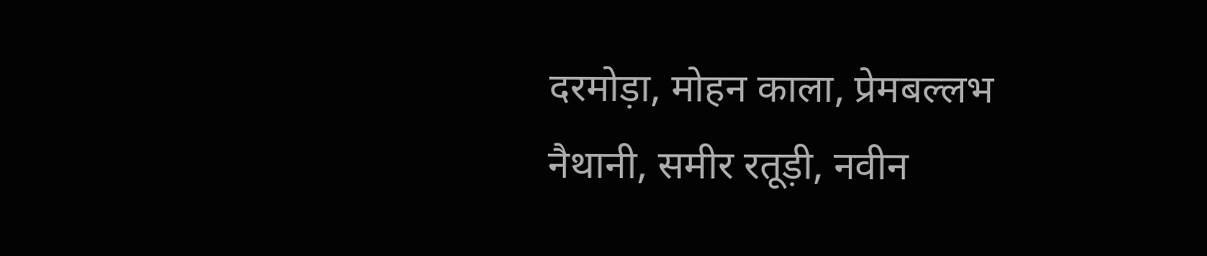दरमोड़ा, मोहन काला, प्रेमबल्लभ नैथानी, समीर रतूड़ी, नवीन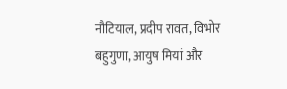नौटियाल, प्रदीप रावत, विभोर बहुगुणा, आयुष मियां और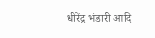धीरेंद्र भंडारी आदि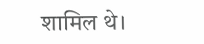शामिल थे।